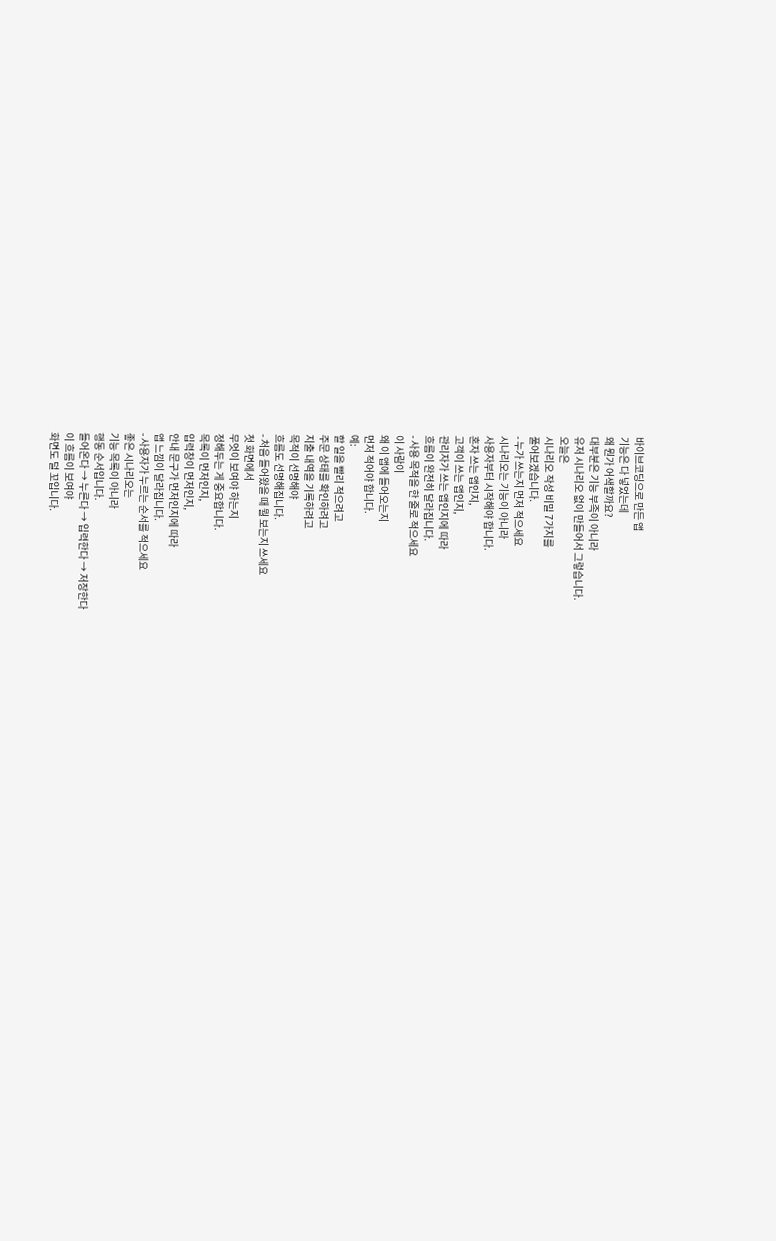바이브코딩으로 만든 앱
기능은 다 넣었는데
왜 뭔가 어색할까요?
대부분은 기능 부족이 아니라
유저 시나리오 없이 만들어서 그렇습니다.
오늘은
시나리오 작성 비밀 7가지를
풀어보겠습니다.
- 누가 쓰는지 먼저 적으세요
시나리오는 기능이 아니라
사용자부터 시작해야 합니다.
혼자 쓰는 앱인지,
고객이 쓰는 앱인지,
관리자가 쓰는 앱인지에 따라
흐름이 완전히 달라집니다.
- 사용 목적을 한 줄로 적으세요
이 사람이
왜 이 앱에 들어오는지
먼저 적어야 합니다.
예:
할 일을 빨리 적으려고
주문 상태를 확인하려고
지출 내역을 기록하려고
목적이 선명해야
흐름도 선명해집니다.
- 처음 들어왔을 때 뭘 보는지 쓰세요
첫 화면에서
무엇이 보여야 하는지
정해두는 게 중요합니다.
목록이 먼저인지,
입력창이 먼저인지,
안내 문구가 먼저인지에 따라
앱 느낌이 달라집니다.
- 사용자가 누르는 순서를 적으세요
좋은 시나리오는
기능 목록이 아니라
행동 순서입니다.
들어온다 → 누른다 → 입력한다 → 저장한다
이 흐름이 보여야
화면도 덜 꼬입니다.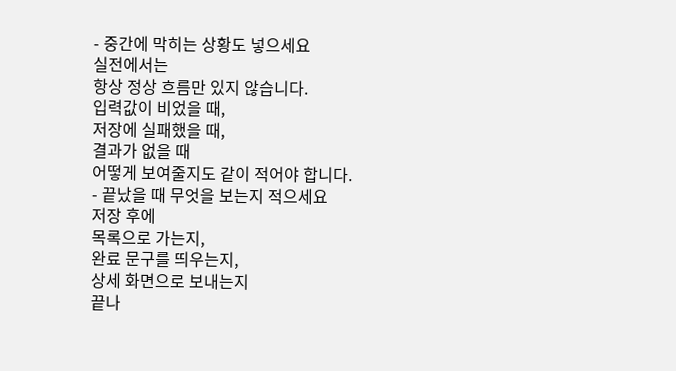- 중간에 막히는 상황도 넣으세요
실전에서는
항상 정상 흐름만 있지 않습니다.
입력값이 비었을 때,
저장에 실패했을 때,
결과가 없을 때
어떻게 보여줄지도 같이 적어야 합니다.
- 끝났을 때 무엇을 보는지 적으세요
저장 후에
목록으로 가는지,
완료 문구를 띄우는지,
상세 화면으로 보내는지
끝나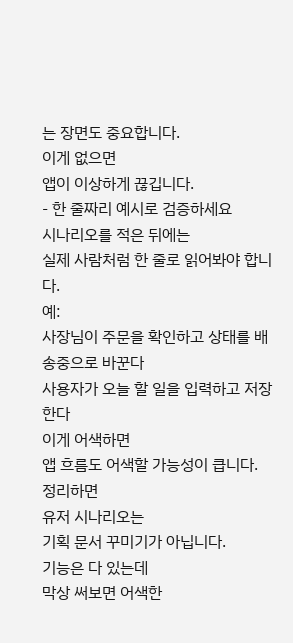는 장면도 중요합니다.
이게 없으면
앱이 이상하게 끊깁니다.
- 한 줄짜리 예시로 검증하세요
시나리오를 적은 뒤에는
실제 사람처럼 한 줄로 읽어봐야 합니다.
예:
사장님이 주문을 확인하고 상태를 배송중으로 바꾼다
사용자가 오늘 할 일을 입력하고 저장한다
이게 어색하면
앱 흐름도 어색할 가능성이 큽니다.
정리하면
유저 시나리오는
기획 문서 꾸미기가 아닙니다.
기능은 다 있는데
막상 써보면 어색한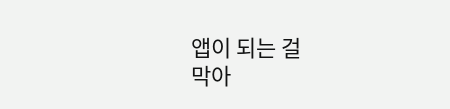앱이 되는 걸
막아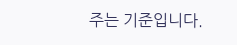주는 기준입니다.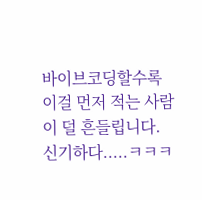바이브코딩할수록
이걸 먼저 적는 사람이 덜 흔들립니다.
신기하다.....ㅋㅋㅋ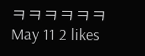ㅋㅋㅋㅋㅋㅋ May 11 2 likes